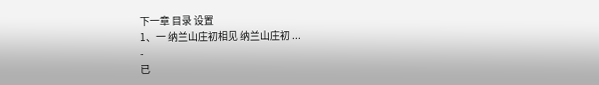下一章 目录 设置
1、一 纳兰山庄初相见 纳兰山庄初 ...
-
已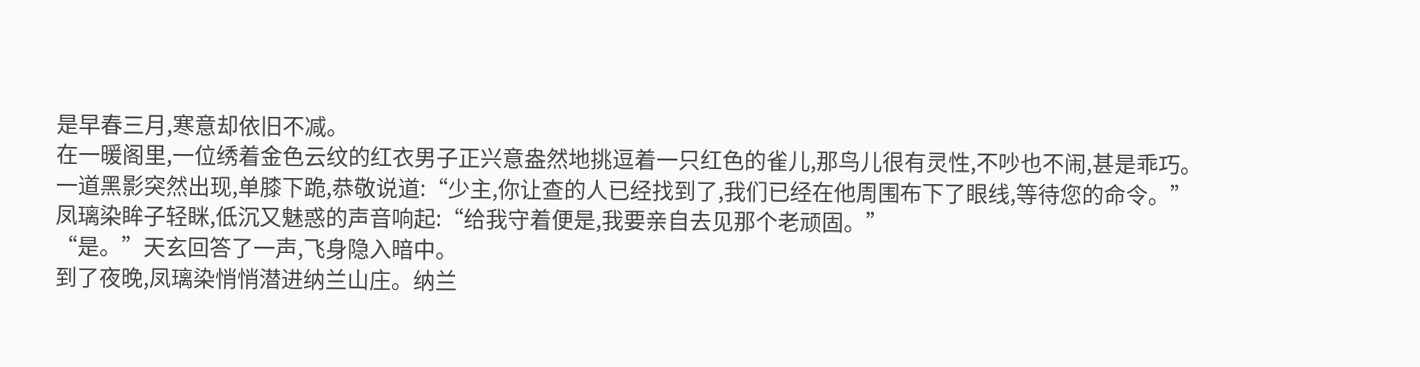是早春三月,寒意却依旧不减。
在一暖阁里,一位绣着金色云纹的红衣男子正兴意盎然地挑逗着一只红色的雀儿,那鸟儿很有灵性,不吵也不闹,甚是乖巧。
一道黑影突然出现,单膝下跪,恭敬说道:“少主,你让查的人已经找到了,我们已经在他周围布下了眼线,等待您的命令。”
凤璃染眸子轻眯,低沉又魅惑的声音响起:“给我守着便是,我要亲自去见那个老顽固。”
“是。”天玄回答了一声,飞身隐入暗中。
到了夜晚,凤璃染悄悄潜进纳兰山庄。纳兰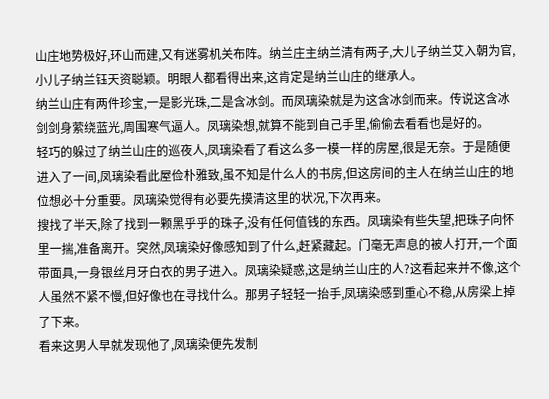山庄地势极好,环山而建,又有迷雾机关布阵。纳兰庄主纳兰清有两子,大儿子纳兰艾入朝为官,小儿子纳兰钰天资聪颖。明眼人都看得出来,这肯定是纳兰山庄的继承人。
纳兰山庄有两件珍宝,一是影光珠,二是含冰剑。而凤璃染就是为这含冰剑而来。传说这含冰剑剑身萦绕蓝光,周围寒气逼人。凤璃染想,就算不能到自己手里,偷偷去看看也是好的。
轻巧的躲过了纳兰山庄的巡夜人,凤璃染看了看这么多一模一样的房屋,很是无奈。于是随便进入了一间,凤璃染看此屋俭朴雅致,虽不知是什么人的书房,但这房间的主人在纳兰山庄的地位想必十分重要。凤璃染觉得有必要先摸清这里的状况,下次再来。
搜找了半天,除了找到一颗黑乎乎的珠子,没有任何值钱的东西。凤璃染有些失望,把珠子向怀里一揣,准备离开。突然,凤璃染好像感知到了什么,赶紧藏起。门毫无声息的被人打开,一个面带面具,一身银丝月牙白衣的男子进入。凤璃染疑惑,这是纳兰山庄的人?这看起来并不像,这个人虽然不紧不慢,但好像也在寻找什么。那男子轻轻一抬手,凤璃染感到重心不稳,从房梁上掉了下来。
看来这男人早就发现他了,凤璃染便先发制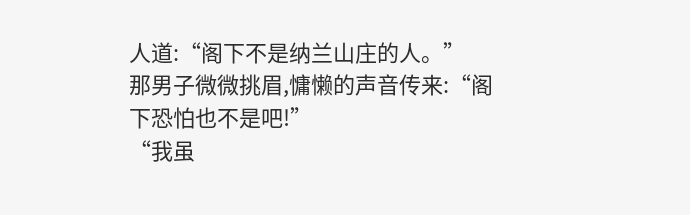人道:“阁下不是纳兰山庄的人。”
那男子微微挑眉,慵懒的声音传来:“阁下恐怕也不是吧!”
“我虽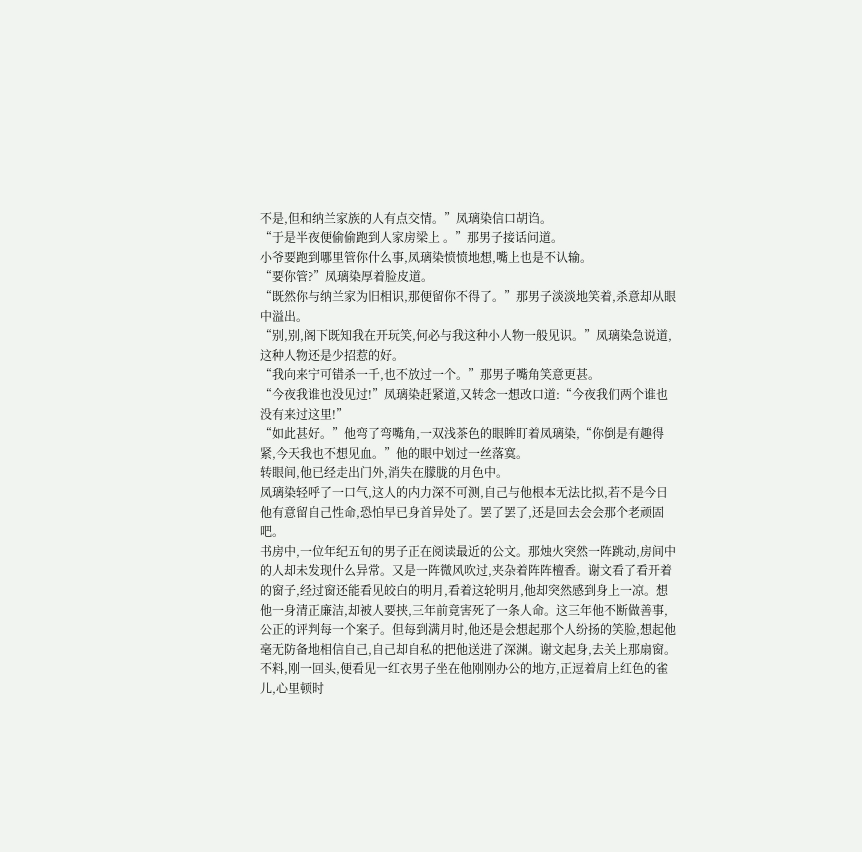不是,但和纳兰家族的人有点交情。”凤璃染信口胡诌。
“于是半夜便偷偷跑到人家房梁上 。”那男子接话问道。
小爷要跑到哪里管你什么事,凤璃染愤愤地想,嘴上也是不认输。
“要你管?”凤璃染厚着脸皮道。
“既然你与纳兰家为旧相识,那便留你不得了。”那男子淡淡地笑着,杀意却从眼中溢出。
“别,别,阁下既知我在开玩笑,何必与我这种小人物一般见识。”凤璃染急说道,这种人物还是少招惹的好。
“我向来宁可错杀一千,也不放过一个。”那男子嘴角笑意更甚。
“今夜我谁也没见过!”凤璃染赶紧道,又转念一想改口道:“今夜我们两个谁也没有来过这里!”
“如此甚好。”他弯了弯嘴角,一双浅茶色的眼眸盯着凤璃染,“你倒是有趣得紧,今天我也不想见血。”他的眼中划过一丝落寞。
转眼间,他已经走出门外,消失在朦胧的月色中。
凤璃染轻呼了一口气,这人的内力深不可测,自己与他根本无法比拟,若不是今日他有意留自己性命,恐怕早已身首异处了。罢了罢了,还是回去会会那个老顽固吧。
书房中,一位年纪五旬的男子正在阅读最近的公文。那烛火突然一阵跳动,房间中的人却未发现什么异常。又是一阵微风吹过,夹杂着阵阵檀香。谢文看了看开着的窗子,经过窗还能看见皎白的明月,看着这轮明月,他却突然感到身上一凉。想他一身清正廉洁,却被人要挟,三年前竟害死了一条人命。这三年他不断做善事,公正的评判每一个案子。但每到满月时,他还是会想起那个人纷扬的笑脸,想起他毫无防备地相信自己,自己却自私的把他送进了深渊。谢文起身,去关上那扇窗。
不料,刚一回头,便看见一红衣男子坐在他刚刚办公的地方,正逗着肩上红色的雀儿,心里顿时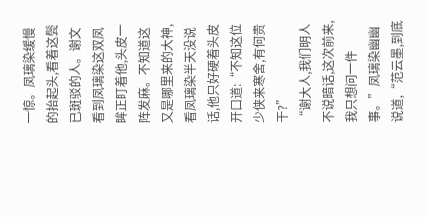一惊。凤璃染缓慢的抬起头,看着这鬓已斑驳的人。谢文看到凤璃染这双凤眸正盯着他,头皮一阵发麻。不知道这又是哪里来的大神,看凤璃染半天没说话,他只好硬着头皮开口道:“不知这位少侠来寒舍,有何贵干?”
“谢大人,我们明人不说暗话,这次前来,我只想问一件事。”凤璃染幽幽说道,“范云墨,到底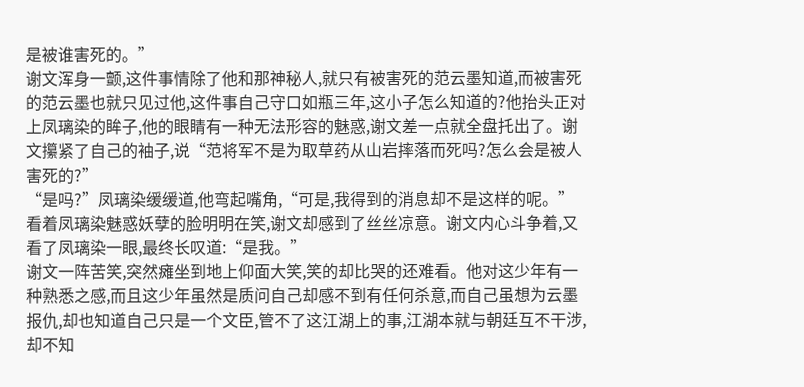是被谁害死的。”
谢文浑身一颤,这件事情除了他和那神秘人,就只有被害死的范云墨知道,而被害死的范云墨也就只见过他,这件事自己守口如瓶三年,这小子怎么知道的?他抬头正对上凤璃染的眸子,他的眼睛有一种无法形容的魅惑,谢文差一点就全盘托出了。谢文攥紧了自己的袖子,说“范将军不是为取草药从山岩摔落而死吗?怎么会是被人害死的?”
“是吗?”凤璃染缓缓道,他弯起嘴角,“可是,我得到的消息却不是这样的呢。”
看着凤璃染魅惑妖孽的脸明明在笑,谢文却感到了丝丝凉意。谢文内心斗争着,又看了凤璃染一眼,最终长叹道:“是我。”
谢文一阵苦笑,突然瘫坐到地上仰面大笑,笑的却比哭的还难看。他对这少年有一种熟悉之感,而且这少年虽然是质问自己却感不到有任何杀意,而自己虽想为云墨报仇,却也知道自己只是一个文臣,管不了这江湖上的事,江湖本就与朝廷互不干涉,却不知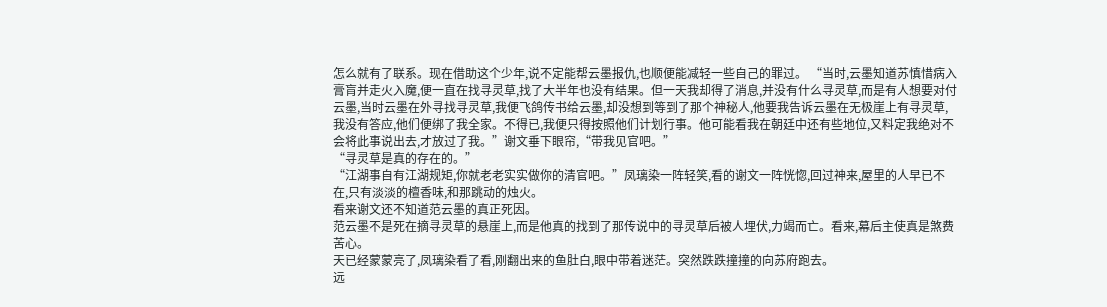怎么就有了联系。现在借助这个少年,说不定能帮云墨报仇,也顺便能减轻一些自己的罪过。 “当时,云墨知道苏慎惜病入膏肓并走火入魔,便一直在找寻灵草,找了大半年也没有结果。但一天我却得了消息,并没有什么寻灵草,而是有人想要对付云墨,当时云墨在外寻找寻灵草,我便飞鸽传书给云墨,却没想到等到了那个神秘人,他要我告诉云墨在无极崖上有寻灵草,我没有答应,他们便绑了我全家。不得已,我便只得按照他们计划行事。他可能看我在朝廷中还有些地位,又料定我绝对不会将此事说出去,才放过了我。”谢文垂下眼帘,“带我见官吧。”
“寻灵草是真的存在的。”
“江湖事自有江湖规矩,你就老老实实做你的清官吧。”凤璃染一阵轻笑,看的谢文一阵恍惚,回过神来,屋里的人早已不在,只有淡淡的檀香味,和那跳动的烛火。
看来谢文还不知道范云墨的真正死因。
范云墨不是死在摘寻灵草的悬崖上,而是他真的找到了那传说中的寻灵草后被人埋伏,力竭而亡。看来,幕后主使真是煞费苦心。
天已经蒙蒙亮了,凤璃染看了看,刚翻出来的鱼肚白,眼中带着迷茫。突然跌跌撞撞的向苏府跑去。
远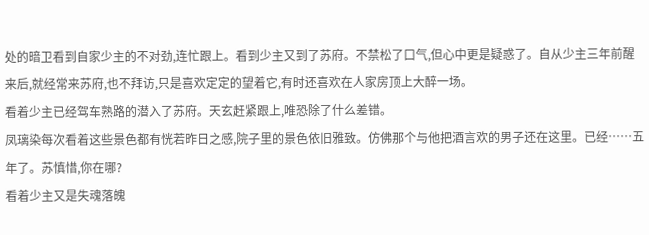处的暗卫看到自家少主的不对劲,连忙跟上。看到少主又到了苏府。不禁松了口气,但心中更是疑惑了。自从少主三年前醒来后,就经常来苏府,也不拜访,只是喜欢定定的望着它,有时还喜欢在人家房顶上大醉一场。
看着少主已经驾车熟路的潜入了苏府。天玄赶紧跟上,唯恐除了什么差错。
凤璃染每次看着这些景色都有恍若昨日之感,院子里的景色依旧雅致。仿佛那个与他把酒言欢的男子还在这里。已经……五年了。苏慎惜,你在哪?
看着少主又是失魂落魄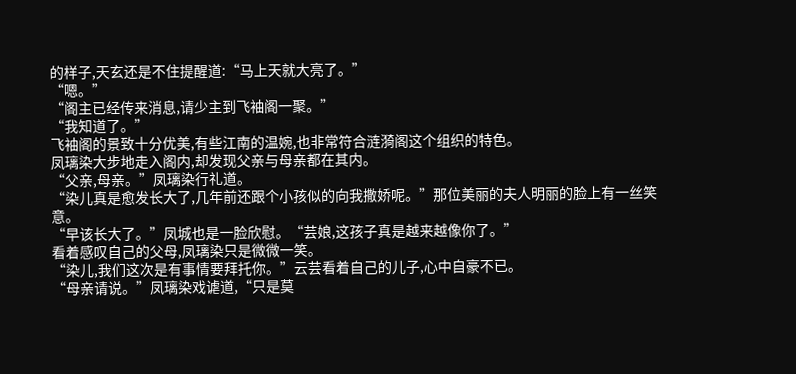的样子,天玄还是不住提醒道:“马上天就大亮了。”
“嗯。”
“阁主已经传来消息,请少主到飞袖阁一聚。”
“我知道了。”
飞袖阁的景致十分优美,有些江南的温婉,也非常符合涟漪阁这个组织的特色。
凤璃染大步地走入阁内,却发现父亲与母亲都在其内。
“父亲,母亲。”凤璃染行礼道。
“染儿真是愈发长大了,几年前还跟个小孩似的向我撒娇呢。”那位美丽的夫人明丽的脸上有一丝笑意。
“早该长大了。”凤城也是一脸欣慰。“芸娘,这孩子真是越来越像你了。”
看着感叹自己的父母,凤璃染只是微微一笑。
“染儿,我们这次是有事情要拜托你。”云芸看着自己的儿子,心中自豪不已。
“母亲请说。”凤璃染戏谑道,“只是莫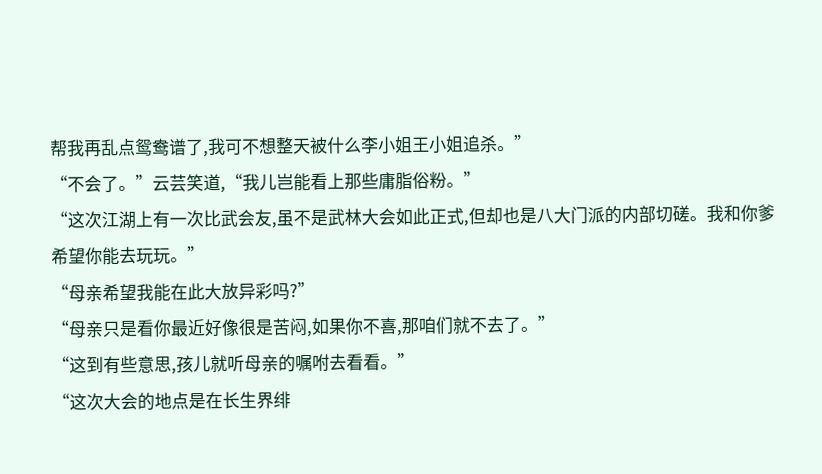帮我再乱点鸳鸯谱了,我可不想整天被什么李小姐王小姐追杀。”
“不会了。”云芸笑道,“我儿岂能看上那些庸脂俗粉。”
“这次江湖上有一次比武会友,虽不是武林大会如此正式,但却也是八大门派的内部切磋。我和你爹希望你能去玩玩。”
“母亲希望我能在此大放异彩吗?”
“母亲只是看你最近好像很是苦闷,如果你不喜,那咱们就不去了。”
“这到有些意思,孩儿就听母亲的嘱咐去看看。”
“这次大会的地点是在长生界绯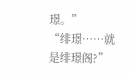璟。”
“绯璟……就是绯璟阁?”